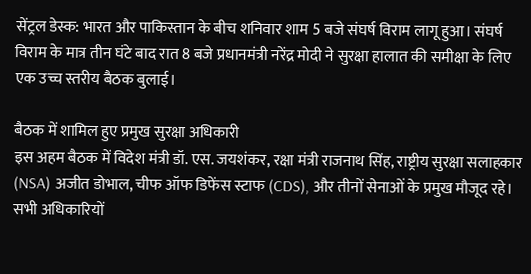सेंट्रल डेस्क: भारत और पाकिस्तान के बीच शनिवार शाम 5 बजे संघर्ष विराम लागू हुआ। संघर्ष विराम के मात्र तीन घंटे बाद रात 8 बजे प्रधानमंत्री नरेंद्र मोदी ने सुरक्षा हालात की समीक्षा के लिए एक उच्च स्तरीय बैठक बुलाई।

बैठक में शामिल हुए प्रमुख सुरक्षा अधिकारी
इस अहम बैठक में विदेश मंत्री डॉ. एस. जयशंकर, रक्षा मंत्री राजनाथ सिंह, राष्ट्रीय सुरक्षा सलाहकार (NSA) अजीत डोभाल, चीफ ऑफ डिफेंस स्टाफ (CDS), और तीनों सेनाओं के प्रमुख मौजूद रहे। सभी अधिकारियों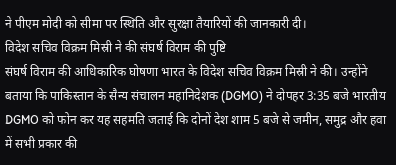ने पीएम मोदी को सीमा पर स्थिति और सुरक्षा तैयारियों की जानकारी दी।
विदेश सचिव विक्रम मिस्री ने की संघर्ष विराम की पुष्टि
संघर्ष विराम की आधिकारिक घोषणा भारत के विदेश सचिव विक्रम मिस्री ने की। उन्होंने बताया कि पाकिस्तान के सैन्य संचालन महानिदेशक (DGMO) ने दोपहर 3:35 बजे भारतीय DGMO को फोन कर यह सहमति जताई कि दोनों देश शाम 5 बजे से जमीन, समुद्र और हवा में सभी प्रकार की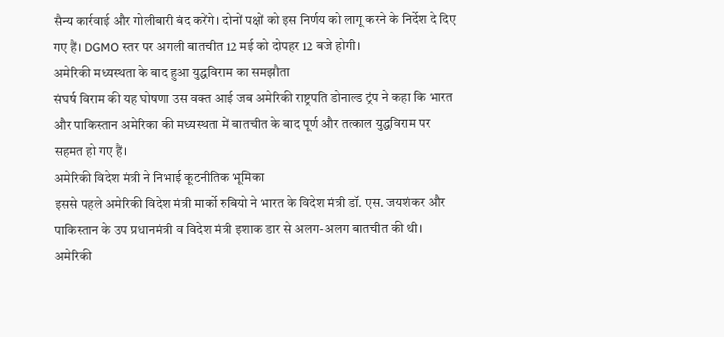सैन्य कार्रवाई और गोलीबारी बंद करेंगे। दोनों पक्षों को इस निर्णय को लागू करने के निर्देश दे दिए गए हैं। DGMO स्तर पर अगली बातचीत 12 मई को दोपहर 12 बजे होगी।
अमेरिकी मध्यस्थता के बाद हुआ युद्धविराम का समझौता
संघर्ष विराम की यह घोषणा उस वक्त आई जब अमेरिकी राष्ट्रपति डोनाल्ड ट्रंप ने कहा कि भारत और पाकिस्तान अमेरिका की मध्यस्थता में बातचीत के बाद पूर्ण और तत्काल युद्धविराम पर सहमत हो गए हैं।
अमेरिकी विदेश मंत्री ने निभाई कूटनीतिक भूमिका
इससे पहले अमेरिकी विदेश मंत्री मार्को रुबियो ने भारत के विदेश मंत्री डॉ. एस. जयशंकर और पाकिस्तान के उप प्रधानमंत्री व विदेश मंत्री इशाक डार से अलग-अलग बातचीत की थी। अमेरिकी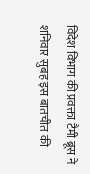विदेश विभाग की प्रवक्ता टैमी ब्रूस ने शनिवार सुबह इस बातचीत की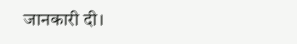जानकारी दी।